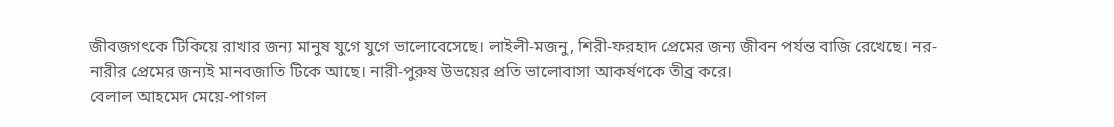জীবজগৎকে টিকিয়ে রাখার জন্য মানুষ যুগে যুগে ভালোবেসেছে। লাইলী-মজনু, শিরী-ফরহাদ প্রেমের জন্য জীবন পর্যন্ত বাজি রেখেছে। নর-নারীর প্রেমের জন্যই মানবজাতি টিকে আছে। নারী-পুরুষ উভয়ের প্রতি ভালোবাসা আকর্ষণকে তীব্র করে।
বেলাল আহমেদ মেয়ে-পাগল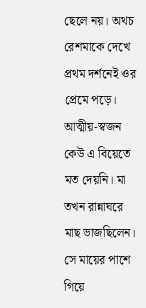ছেলে নয়। অথচ রেশমাকে দেখে প্রথম দর্শনেই ওর প্রেমে পড়ে। আত্মীয়-স্বজন কেউ এ বিয়েতে মত দেয়নি। মা তখন রান্নাঘরে মাছ ভাজছিলেন। সে মায়ের পাশে গিয়ে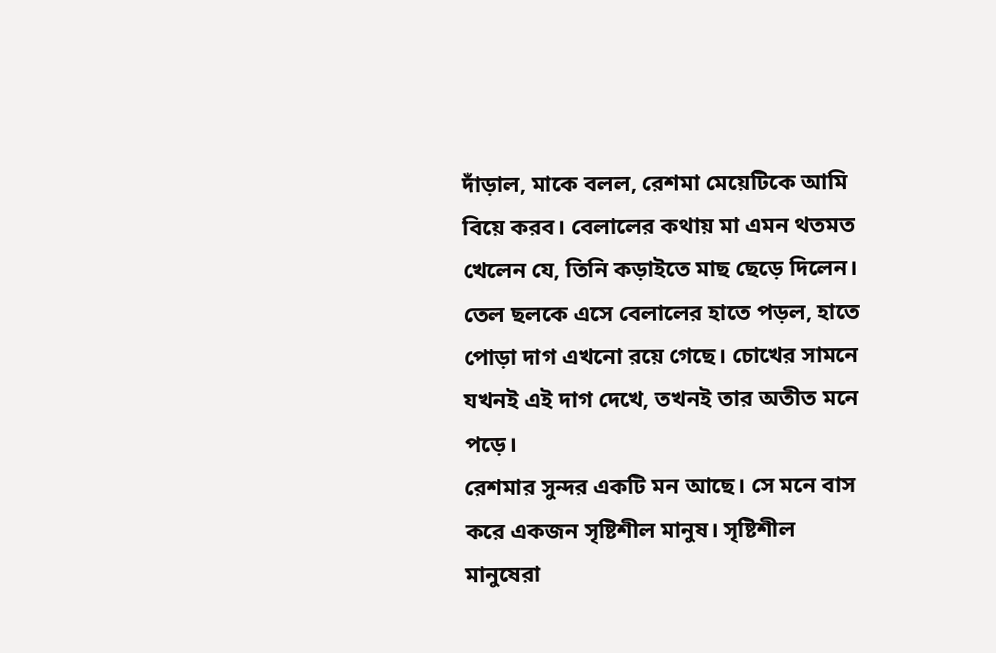দাঁড়াল, মাকে বলল, রেশমা মেয়েটিকে আমি বিয়ে করব। বেলালের কথায় মা এমন থতমত খেলেন যে, তিনি কড়াইতে মাছ ছেড়ে দিলেন। তেল ছলকে এসে বেলালের হাতে পড়ল, হাতে পোড়া দাগ এখনো রয়ে গেছে। চোখের সামনে যখনই এই দাগ দেখে, তখনই তার অতীত মনে পড়ে।
রেশমার সুন্দর একটি মন আছে। সে মনে বাস করে একজন সৃষ্টিশীল মানুষ। সৃষ্টিশীল মানুষেরা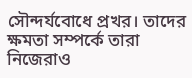সৌন্দর্যবোধে প্রখর। তাদের ক্ষমতা সম্পর্কে তারা নিজেরাও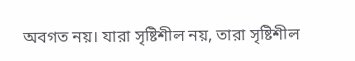অবগত নয়। যারা সৃষ্টিশীল নয়, তারা সৃষ্টিশীল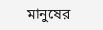মানুষের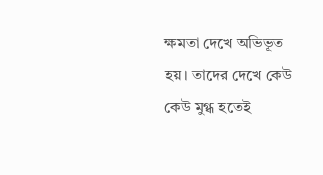ক্ষমতা দেখে অভিভূত হয়। তাদের দেখে কেউ কেউ মুগ্ধ হতেই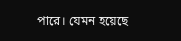পারে। যেমন হয়েছে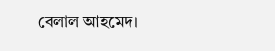বেলাল আহমেদ।